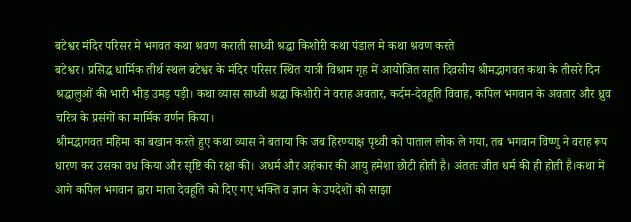बटेश्वर मंदिर परिसर मे भगवत कथा श्रवण कराती साध्वी श्रद्धा किशोरी कथा पंडाल मे कथा श्रवण करते
बटेश्वर। प्रसिद्ध धार्मिक तीर्थ स्थल बटेश्वर के मंदिर परिसर स्थित यात्री विश्राम गृह में आयोजित सात दिवसीय श्रीमद्भागवत कथा के तीसरे दिन श्रद्धालुओं की भारी भीड़ उमड़ पड़ी। कथा व्यास साध्वी श्रद्धा किशोरी ने वराह अवतार, कर्दम-देवहूति विवाह, कपिल भगवान के अवतार और ध्रुव चरित्र के प्रसंगों का मार्मिक वर्णन किया।
श्रीमद्भागवत महिमा का बखान करते हुए कथा व्यास ने बताया कि जब हिरण्याक्ष पृथ्वी को पाताल लोक ले गया, तब भगवान विष्णु ने वराह रूप धारण कर उसका वध किया और सृष्टि की रक्षा की। अधर्म और अहंकार की आयु हमेशा छोटी होती है। अंततः जीत धर्म की ही होती है।कथा में आगे कपिल भगवान द्वारा माता देवहूति को दिए गए भक्ति व ज्ञान के उपदेशों को साझा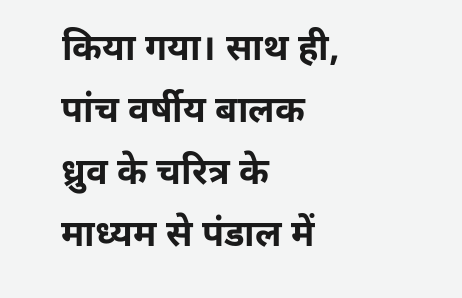किया गया। साथ ही, पांच वर्षीय बालक ध्रुव के चरित्र के माध्यम से पंडाल में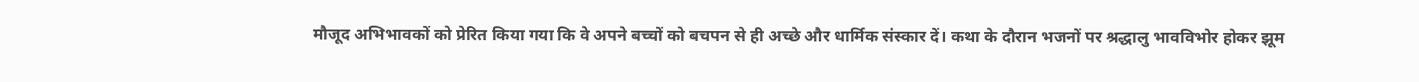मौजूद अभिभावकों को प्रेरित किया गया कि वे अपने बच्चों को बचपन से ही अच्छे और धार्मिक संस्कार दें। कथा के दौरान भजनों पर श्रद्धालु भावविभोर होकर झूम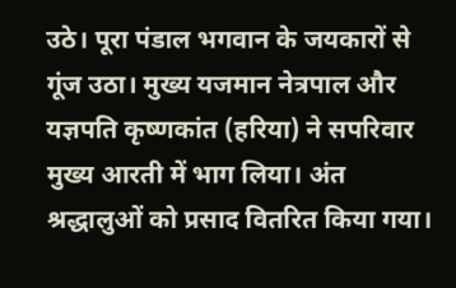उठे। पूरा पंडाल भगवान के जयकारों से गूंज उठा। मुख्य यजमान नेत्रपाल और यज्ञपति कृष्णकांत (हरिया) ने सपरिवार मुख्य आरती में भाग लिया। अंत श्रद्धालुओं को प्रसाद वितरित किया गया।